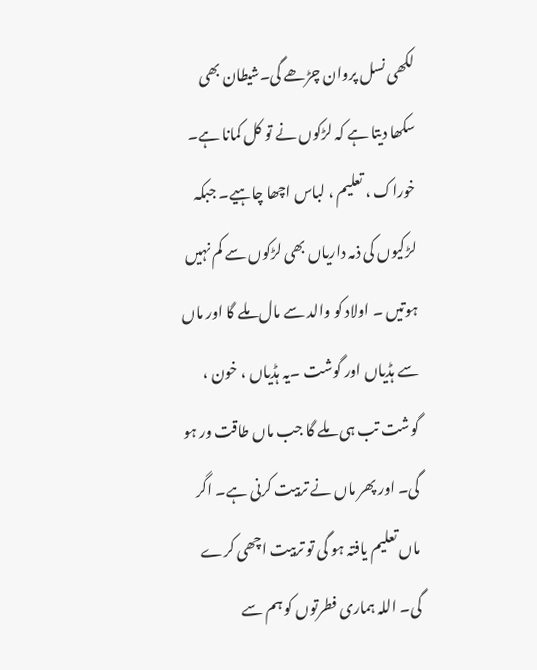لکھی نسل پروان چڑھے گی۔شیطان بھی سکھا دیتا ہے کہ لڑکوں نے تو کل کمانا ہے۔ خوراک ، تعلیم ، لباس اچھا چاہیے۔ جبکہ لڑکیوں کی ذمہ داریاں بھی لڑکوں سے کم نہیں ہوتیں ۔ اولاد کو والد سے مال ملے گا اور ماں سے ہڈیاں اور گوشت ۔یہ ہڈیاں ، خون ، گوشت تب ہی ملے گا جب ماں طاقت ور ہو گی۔ اور پھر ماں نے تربیت کرنی ہے۔ اگر ماں تعلیم یافتہ ہو گی تو تربیت اچھی کرے گی۔ اللہ ہماری فطرتوں کو ہم سے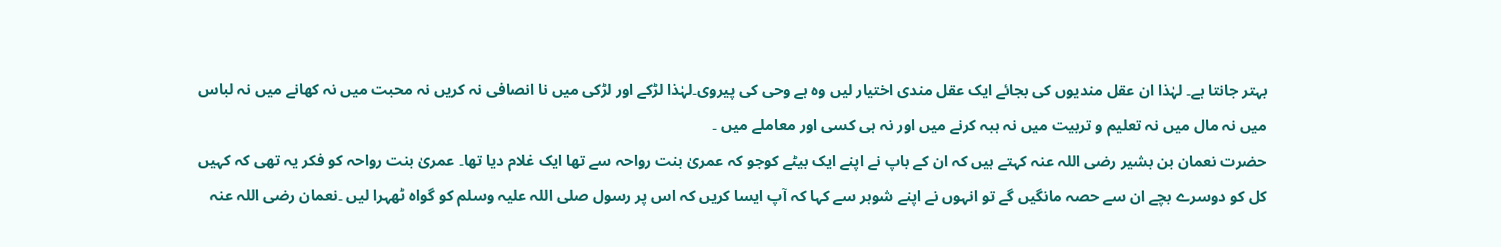بہتر جانتا ہے۔ لہٰذا ان عقل مندیوں کی بجائے ایک عقل مندی اختیار لیں وہ ہے وحی کی پیروی۔لہٰذا لڑکے اور لڑکی میں نا انصافی نہ کریں نہ محبت میں نہ کھانے میں نہ لباس میں نہ مال میں نہ تعلیم و تربیت میں نہ ہبہ کرنے میں اور نہ ہی کسی اور معاملے میں ۔
حضرت نعمان بن بشیر رضی اللہ عنہ کہتے ہیں کہ ان کے باپ نے اپنے ایک بیٹے کوجو کہ عمریٰ بنت رواحہ سے تھا ایک غلام دیا تھا۔ عمریٰ بنت رواحہ کو فکر یہ تھی کہ کہیں کل کو دوسرے بچے ان سے حصہ مانگیں گے تو انہوں نے اپنے شوہر سے کہا کہ آپ ایسا کریں کہ اس پر رسول صلی اللہ علیہ وسلم کو گواہ ٹھہرا لیں ۔نعمان رضی اللہ عنہ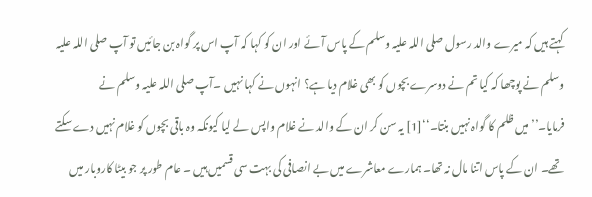کہتے ہیں کہ میرے والد رسول صلی اللہ علیہ وسلم کے پاس آئے اور ان کو کہا کہ آپ اس پر گواہ بن جائیں تو آپ صلی اللہ علیہ وسلم نے پوچھا کہ کیا تم نے دوسرے بچوں کو بھی غلام دیا ہے؟ انہوں نے کہا نہیں ۔آپ صلی اللہ علیہ وسلم نے فرمایا۔’’میں ظلم کا گواہ نہیں بنتا۔‘‘[1] یہ سن کر ان کے والد نے غلام واپس لے لیا کیونکہ وہ باقی بچوں کو غلام نہیں دے سکتے تھے۔ ان کے پاس اتنا مال نہ تھا۔ ہمارے معاشرے میں بے انصافی کی بہت سی قسمیں ہیں ۔ عام طور پر جو بیٹا کاروبار میں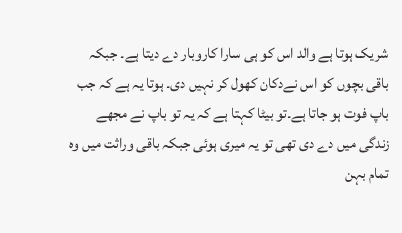شریک ہوتا ہے والد اس کو ہی سارا کاروبار دے دیتا ہے۔ جبکہ باقی بچوں کو اس نےدکان کھول کر نہیں دی۔ ہوتا یہ ہے کہ جب باپ فوت ہو جاتا ہے۔تو بیٹا کہتا ہے کہ یہ تو باپ نے مجھے زندگی میں دے دی تھی تو یہ میری ہوئی جبکہ باقی وراثت میں وہ تمام بہن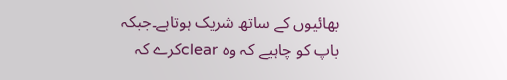بھائیوں کے ساتھ شریک ہوتاہے۔جبکہ باپ کو چاہیے کہ وہ clearکرے کہ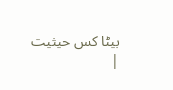بیٹا کس حیثیت
|